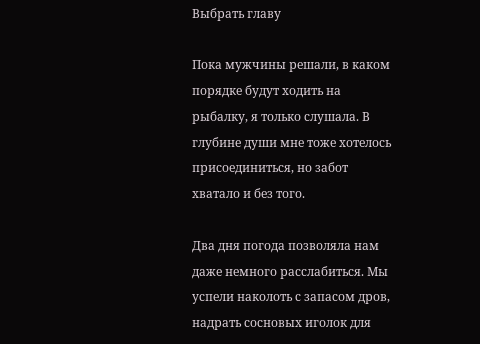Выбрать главу

Пока мужчины решали, в каком порядке будут ходить на рыбалку, я только слушала. В глубине души мне тоже хотелось присоединиться, но забот хватало и без того.

Два дня погода позволяла нам даже немного расслабиться. Мы успели наколоть с запасом дров, надрать сосновых иголок для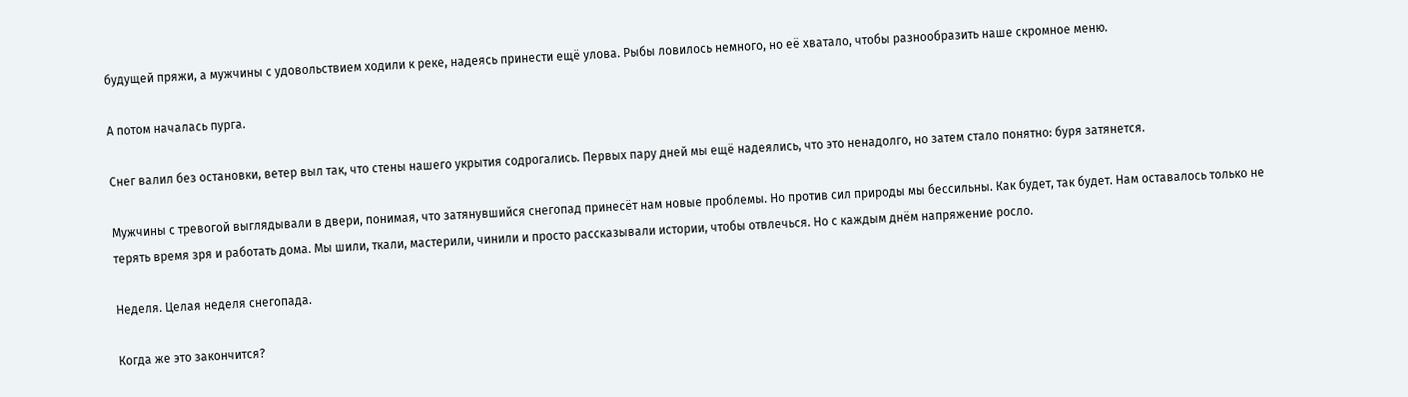будущей пряжи, а мужчины с удовольствием ходили к реке, надеясь принести ещё улова. Рыбы ловилось немного, но её хватало, чтобы разнообразить наше скромное меню.

А потом началась пурга.

Снег валил без остановки, ветер выл так, что стены нашего укрытия содрогались. Первых пару дней мы ещё надеялись, что это ненадолго, но затем стало понятно: буря затянется.

Мужчины с тревогой выглядывали в двери, понимая, что затянувшийся снегопад принесёт нам новые проблемы. Но против сил природы мы бессильны. Как будет, так будет. Нам оставалось только не терять время зря и работать дома. Мы шили, ткали, мастерили, чинили и просто рассказывали истории, чтобы отвлечься. Но с каждым днём напряжение росло.

Неделя. Целая неделя снегопада.

Когда же это закончится?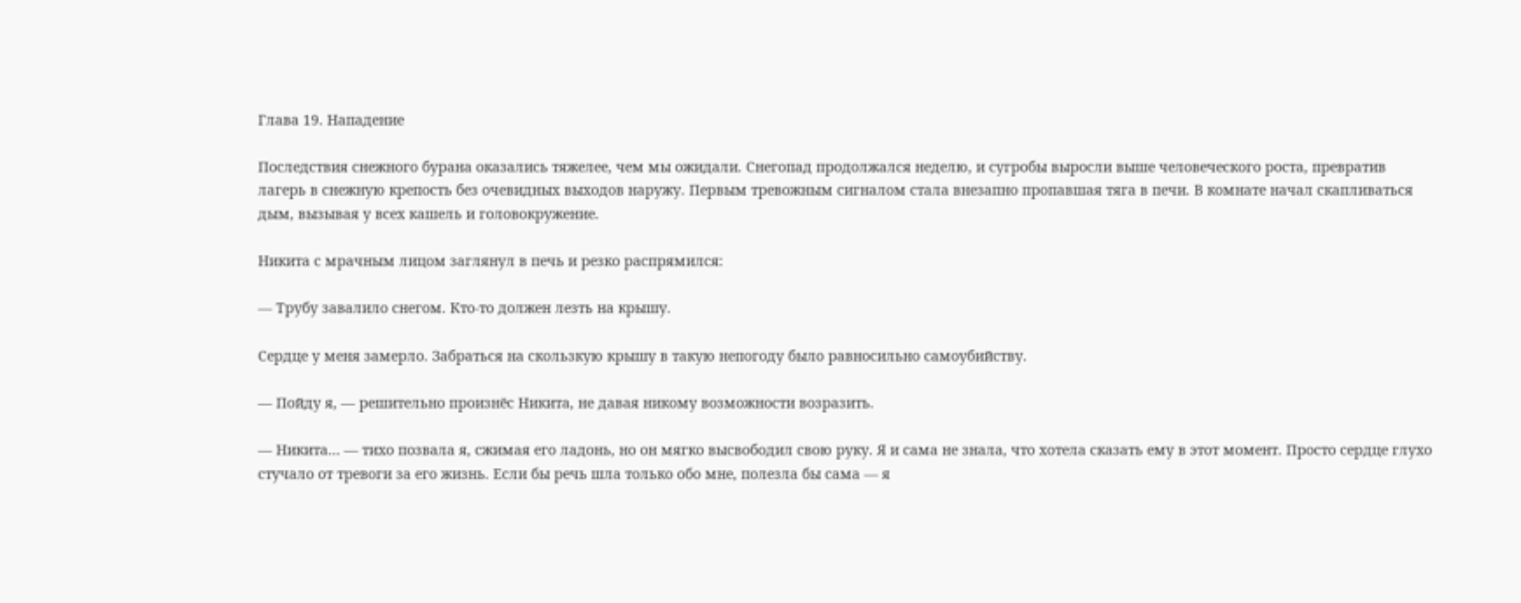Глава 19. Нападение

Последствия снежного бурана оказались тяжелее, чем мы ожидали. Снегопад продолжался неделю, и сугробы выросли выше человеческого роста, превратив лагерь в снежную крепость без очевидных выходов наружу. Первым тревожным сигналом стала внезапно пропавшая тяга в печи. В комнате начал скапливаться дым, вызывая у всех кашель и головокружение.

Никита с мрачным лицом заглянул в печь и резко распрямился:

— Трубу завалило снегом. Кто-то должен лезть на крышу.

Сердце у меня замерло. Забраться на скользкую крышу в такую непогоду было равносильно самоубийству.

— Пойду я, — решительно произнёс Никита, не давая никому возможности возразить.

— Никита… — тихо позвала я, сжимая его ладонь, но он мягко высвободил свою руку. Я и сама не знала, что хотела сказать ему в этот момент. Просто сердце глухо стучало от тревоги за его жизнь. Если бы речь шла только обо мне, полезла бы сама — я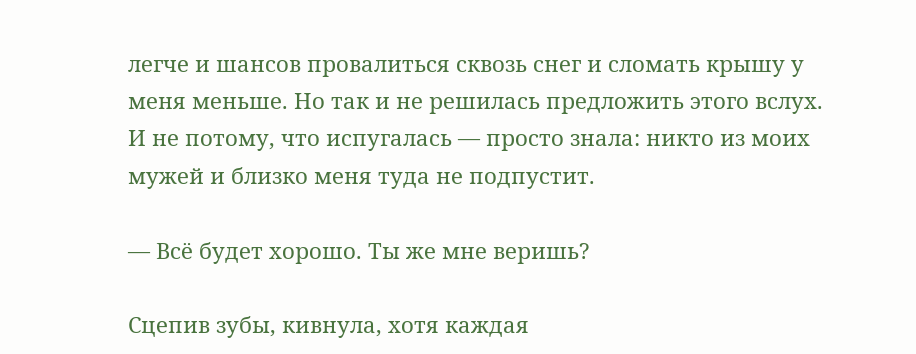легче и шансов провалиться сквозь снег и сломать крышу у меня меньше. Но так и не решилась предложить этого вслух. И не потому, что испугалась — просто знала: никто из моих мужей и близко меня туда не подпустит.

— Всё будет хорошо. Ты же мне веришь?

Сцепив зубы, кивнула, хотя каждая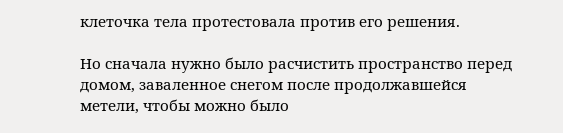клеточка тела протестовала против его решения.

Но сначала нужно было расчистить пространство перед домом, заваленное снегом после продолжавшейся метели, чтобы можно было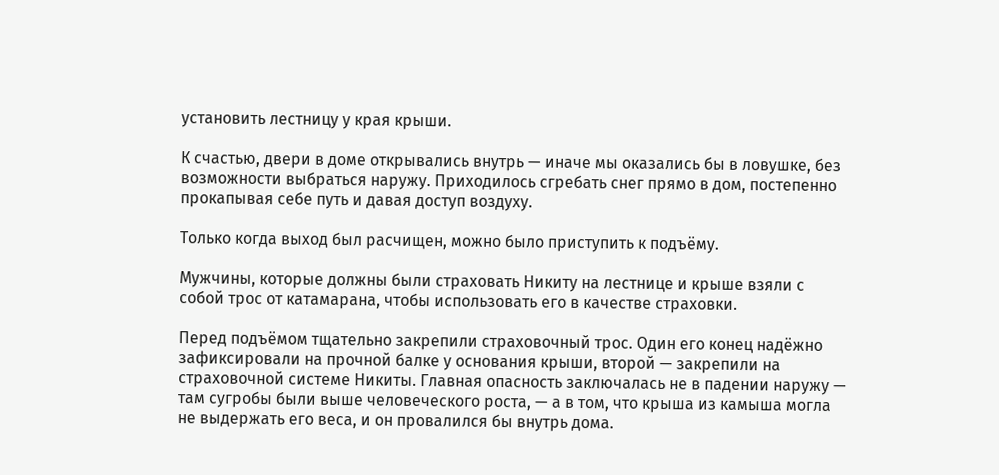установить лестницу у края крыши.

К счастью, двери в доме открывались внутрь — иначе мы оказались бы в ловушке, без возможности выбраться наружу. Приходилось сгребать снег прямо в дом, постепенно прокапывая себе путь и давая доступ воздуху.

Только когда выход был расчищен, можно было приступить к подъёму.

Мужчины, которые должны были страховать Никиту на лестнице и крыше взяли с собой трос от катамарана, чтобы использовать его в качестве страховки.

Перед подъёмом тщательно закрепили страховочный трос. Один его конец надёжно зафиксировали на прочной балке у основания крыши, второй — закрепили на страховочной системе Никиты. Главная опасность заключалась не в падении наружу — там сугробы были выше человеческого роста, — а в том, что крыша из камыша могла не выдержать его веса, и он провалился бы внутрь дома.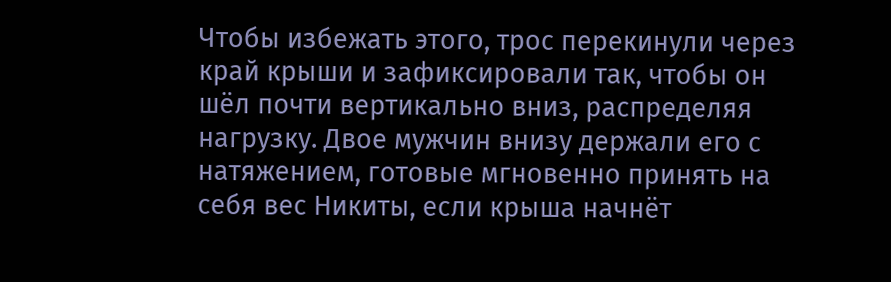Чтобы избежать этого, трос перекинули через край крыши и зафиксировали так, чтобы он шёл почти вертикально вниз, распределяя нагрузку. Двое мужчин внизу держали его с натяжением, готовые мгновенно принять на себя вес Никиты, если крыша начнёт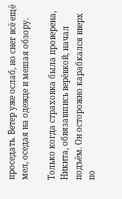проседать. Ветер уже ослаб, но снег всё ещё мел, оседая на одежде и мешая обзору.

Только когда страховка была проверена, Никита, обвязавшись верёвкой, начал подъём. Он осторожно карабкался вверх по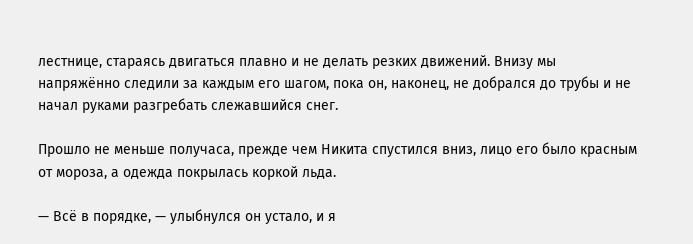лестнице, стараясь двигаться плавно и не делать резких движений. Внизу мы напряжённо следили за каждым его шагом, пока он, наконец, не добрался до трубы и не начал руками разгребать слежавшийся снег.

Прошло не меньше получаса, прежде чем Никита спустился вниз, лицо его было красным от мороза, а одежда покрылась коркой льда.

— Всё в порядке, — улыбнулся он устало, и я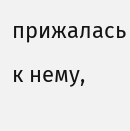прижалась к нему,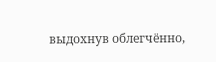выдохнув облегчённо,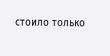стоило только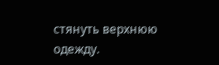стянуть верхнюю одежду.